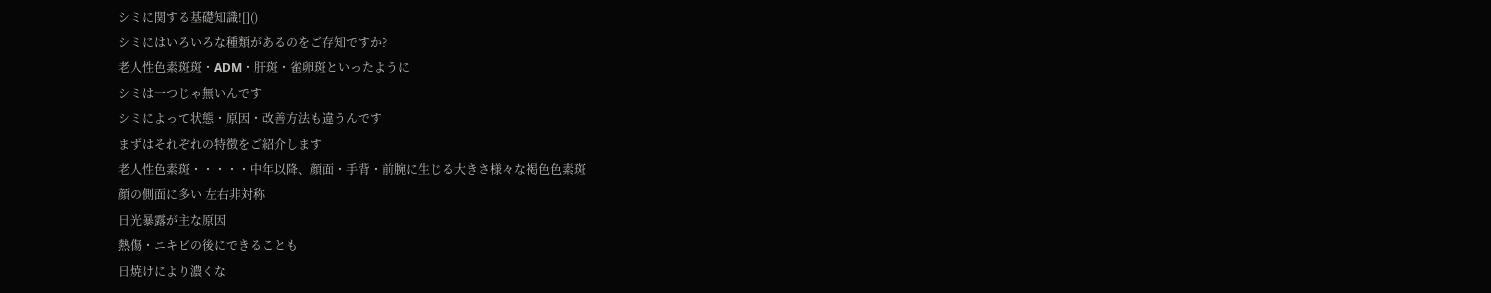シミに関する基礎知識![]()
シミにはいろいろな種類があるのをご存知ですか?
老人性色素斑斑・ADM・肝斑・雀卵斑といったように
シミは一つじゃ無いんです
シミによって状態・原因・改善方法も違うんです
まずはそれぞれの特徴をご紹介します
老人性色素斑・・・・・中年以降、顔面・手背・前腕に生じる大きさ様々な褐色色素斑
顔の側面に多い 左右非対称
日光暴露が主な原因
熱傷・ニキビの後にできることも
日焼けにより濃くな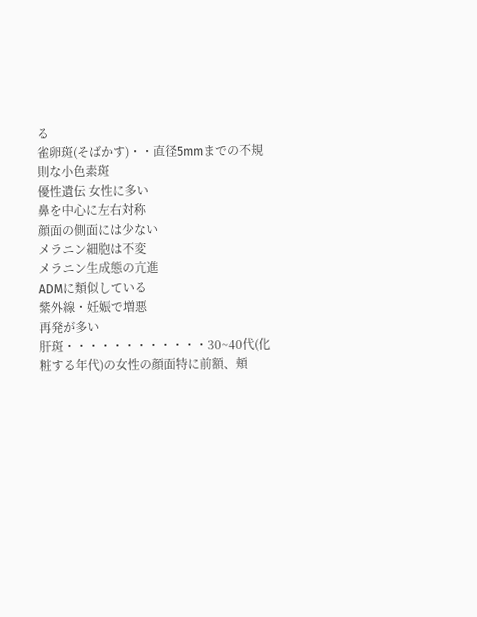る
雀卵斑(そばかす)・・直径5mmまでの不規則な小色素斑
優性遺伝 女性に多い
鼻を中心に左右対称
顔面の側面には少ない
メラニン細胞は不変
メラニン生成態の亢進
ADMに類似している
紫外線・妊娠で増悪
再発が多い
肝斑・・・・・・・・・・・・30~40代(化粧する年代)の女性の顔面特に前額、頬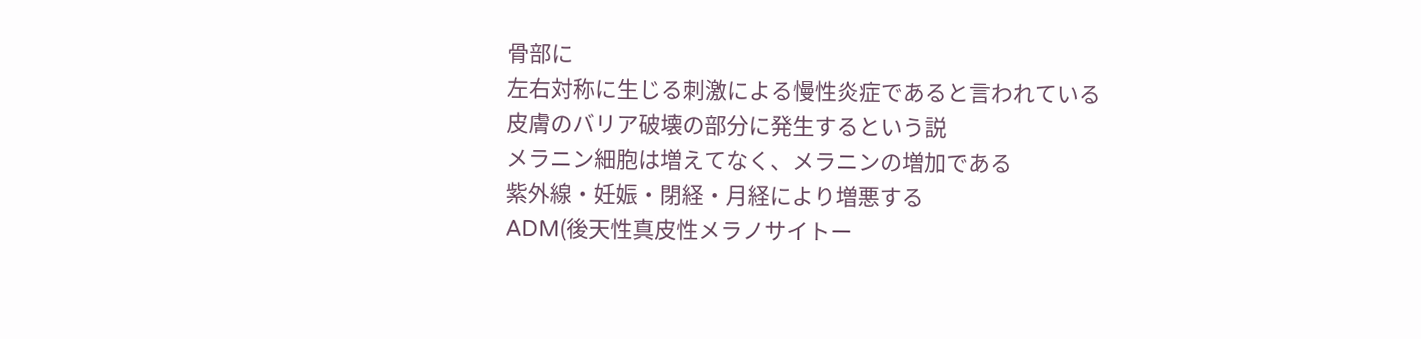骨部に
左右対称に生じる刺激による慢性炎症であると言われている
皮膚のバリア破壊の部分に発生するという説
メラニン細胞は増えてなく、メラニンの増加である
紫外線・妊娠・閉経・月経により増悪する
ADM(後天性真皮性メラノサイトー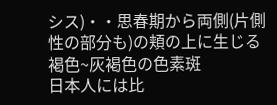シス)・・思春期から両側(片側性の部分も)の頬の上に生じる
褐色~灰褐色の色素斑
日本人には比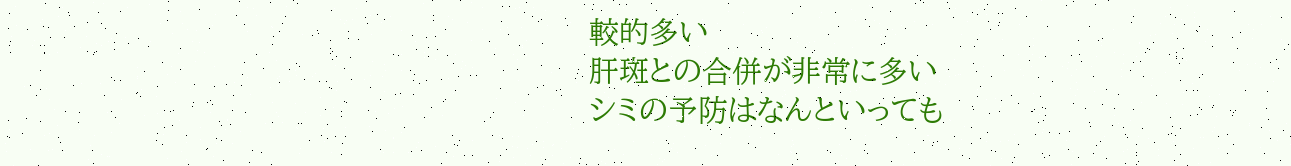較的多い
肝斑との合併が非常に多い
シミの予防はなんといっても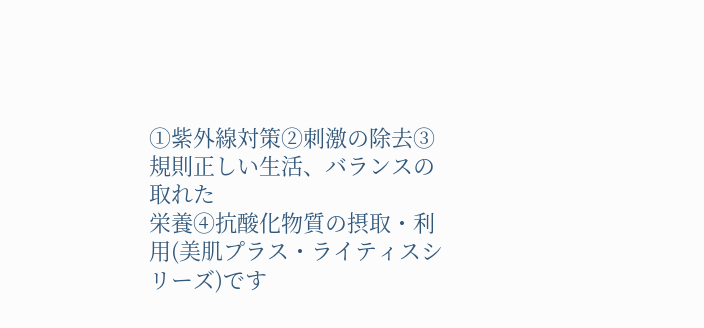①紫外線対策②刺激の除去③規則正しい生活、バランスの取れた
栄養④抗酸化物質の摂取・利用(美肌プラス・ライティスシリーズ)です